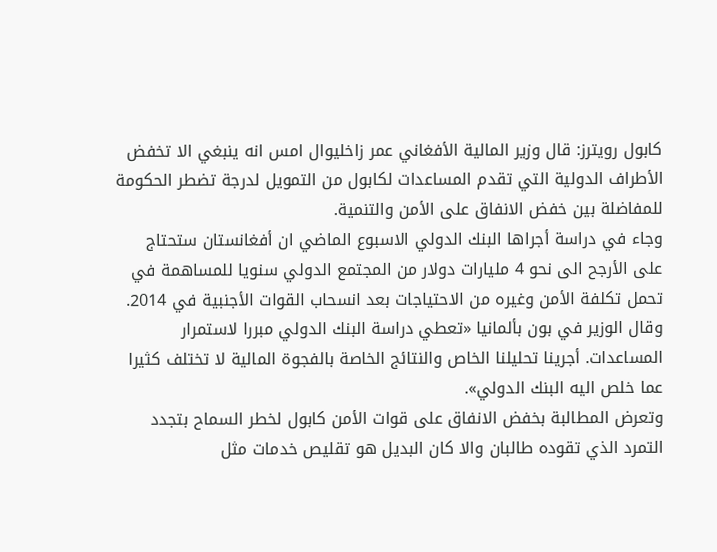كابول رويترز: قال وزير المالية الأفغاني عمر زاخليوال امس انه ينبغي الا تخفض الأطراف الدولية التي تقدم المساعدات لكابول من التمويل لدرجة تضطر الحكومة للمفاضلة بين خفض الانفاق على الأمن والتنمية.
وجاء في دراسة أجراها البنك الدولي الاسبوع الماضي ان أفغانستان ستحتاج على الأرجح الى نحو 4 مليارات دولار من المجتمع الدولي سنويا للمساهمة في تحمل تكلفة الأمن وغيره من الاحتياجات بعد انسحاب القوات الأجنبية في 2014.
وقال الوزير في بون بألمانيا «تعطي دراسة البنك الدولي مبررا لاستمرار المساعدات. أجرينا تحليلنا الخاص والنتائج الخاصة بالفجوة المالية لا تختلف كثيرا عما خلص اليه البنك الدولي».
وتعرض المطالبة بخفض الانفاق على قوات الأمن كابول لخطر السماح بتجدد التمرد الذي تقوده طالبان والا كان البديل هو تقليص خدمات مثل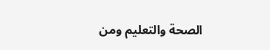الصحة والتعليم ومن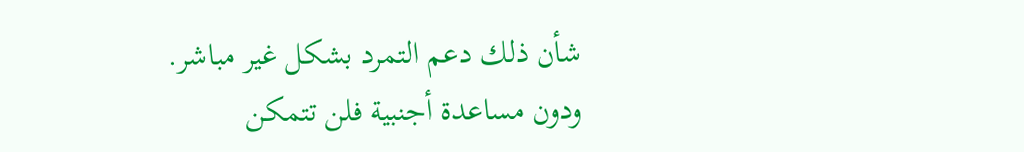شأن ذلك دعم التمرد بشكل غير مباشر.
ودون مساعدة أجنبية فلن تتمكن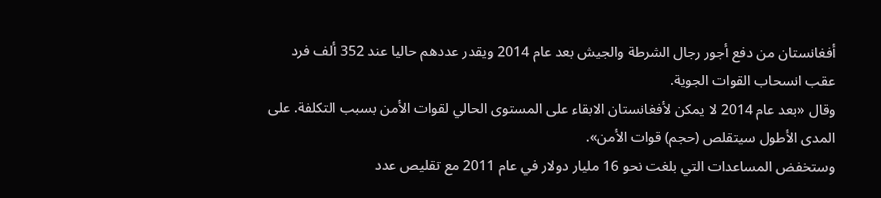أفغانستان من دفع أجور رجال الشرطة والجيش بعد عام 2014 ويقدر عددهم حاليا عند 352 ألف فرد عقب انسحاب القوات الجوية.
وقال «بعد عام 2014 لا يمكن لأفغانستان الابقاء على المستوى الحالي لقوات الأمن بسبب التكلفة. على المدى الأطول سيتقلص (حجم) قوات الأمن».
وستخفض المساعدات التي بلغت نحو 16 مليار دولار في عام 2011 مع تقليص عدد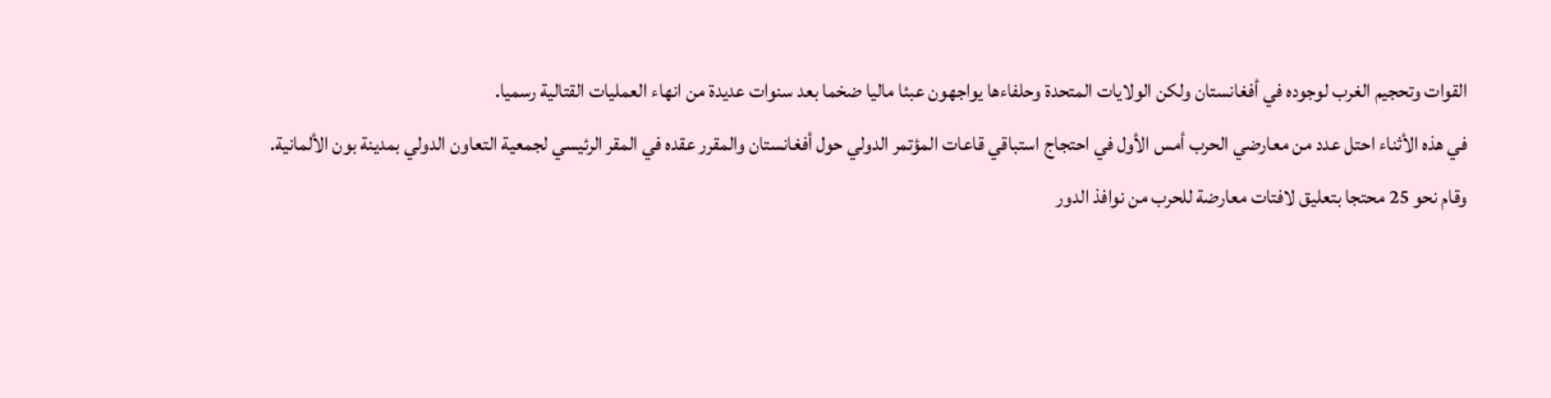القوات وتحجيم الغرب لوجوده في أفغانستان ولكن الولايات المتحدة وحلفاءها يواجهون عبئا ماليا ضخما بعد سنوات عديدة من انهاء العمليات القتالية رسميا.
في هذه الأثناء احتل عدد من معارضي الحرب أمس الأول في احتجاج استباقي قاعات المؤتمر الدولي حول أفغانستان والمقرر عقده في المقر الرئيسي لجمعية التعاون الدولي بمدينة بون الألمانية.
وقام نحو 25 محتجا بتعليق لافتات معارضة للحرب من نوافذ الدور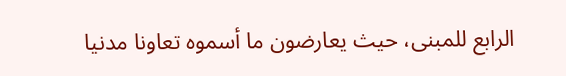الرابع للمبنى، حيث يعارضون ما أسموه تعاونا مدنيا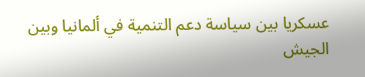عسكريا بين سياسة دعم التنمية في ألمانيا وبين الجيش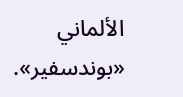الألماني «بوندسفير».